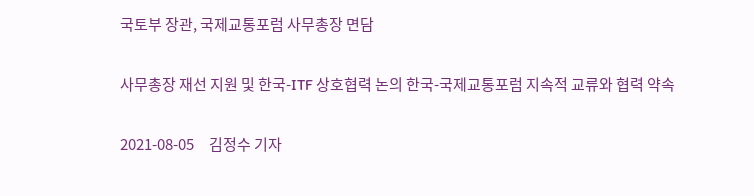국토부 장관, 국제교통포럼 사무총장 면담

사무총장 재선 지원 및 한국-ITF 상호협력 논의 한국-국제교통포럼 지속적 교류와 협력 약속

2021-08-05     김정수 기자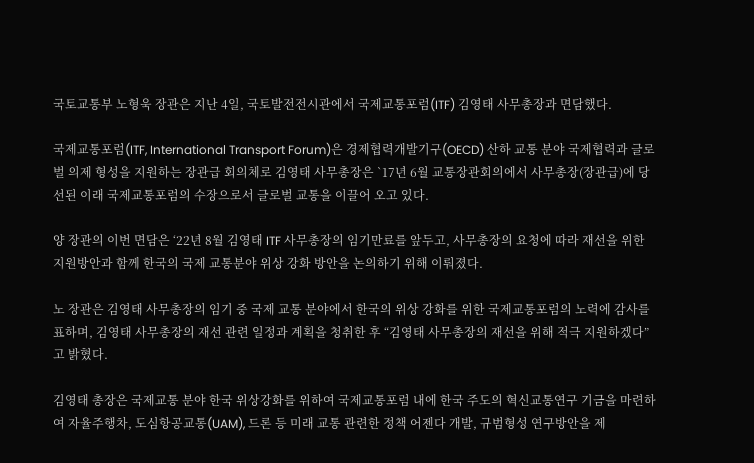국토교통부 노형욱 장관은 지난 4일, 국토발전전시관에서 국제교통포럼(ITF) 김영태 사무총장과 면담했다.

국제교통포럼(ITF, International Transport Forum)은 경제협력개발기구(OECD) 산하 교통 분야 국제협력과 글로벌 의제 형성을 지원하는 장관급 회의체로 김영태 사무총장은 `17년 6월 교통장관회의에서 사무총장(장관급)에 당선된 이래 국제교통포럼의 수장으로서 글로벌 교통을 이끌어 오고 있다.

양 장관의 이번 면담은 ‘22년 8월 김영태 ITF 사무총장의 임기만료를 앞두고, 사무총장의 요청에 따라 재선을 위한 지원방안과 함께 한국의 국제 교통분야 위상 강화 방안을 논의하기 위해 이뤄졌다.

노 장관은 김영태 사무총장의 임기 중 국제 교통 분야에서 한국의 위상 강화를 위한 국제교통포럼의 노력에 감사를 표하며, 김영태 사무총장의 재선 관련 일정과 계획을 청취한 후 “김영태 사무총장의 재선을 위해 적극 지원하겠다”고 밝혔다.

김영태 총장은 국제교통 분야 한국 위상강화를 위하여 국제교통포럼 내에 한국 주도의 혁신교통연구 기금을 마련하여 자율주행차, 도심항공교통(UAM), 드론 등 미래 교통 관련한 정책 어젠다 개발, 규범형성 연구방안을 제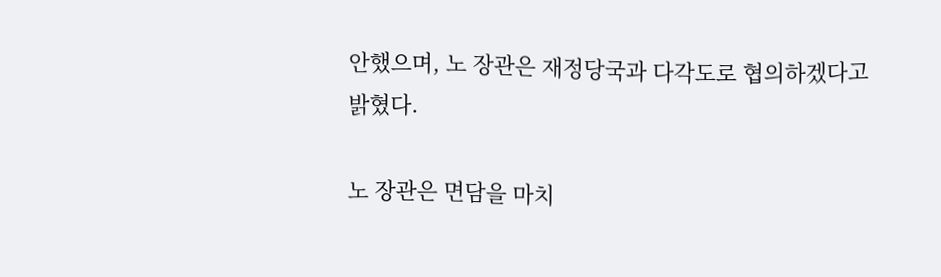안했으며, 노 장관은 재정당국과 다각도로 협의하겠다고 밝혔다.

노 장관은 면담을 마치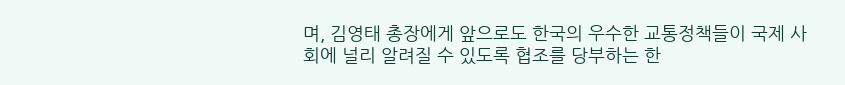며, 김영태 총장에게 앞으로도 한국의 우수한 교통정책들이 국제 사회에 널리 알려질 수 있도록 협조를 당부하는 한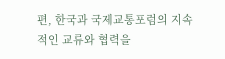편, 한국과 국제교통포럼의 지속적인 교류와 협력을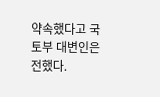약속했다고 국토부 대변인은 전했다.